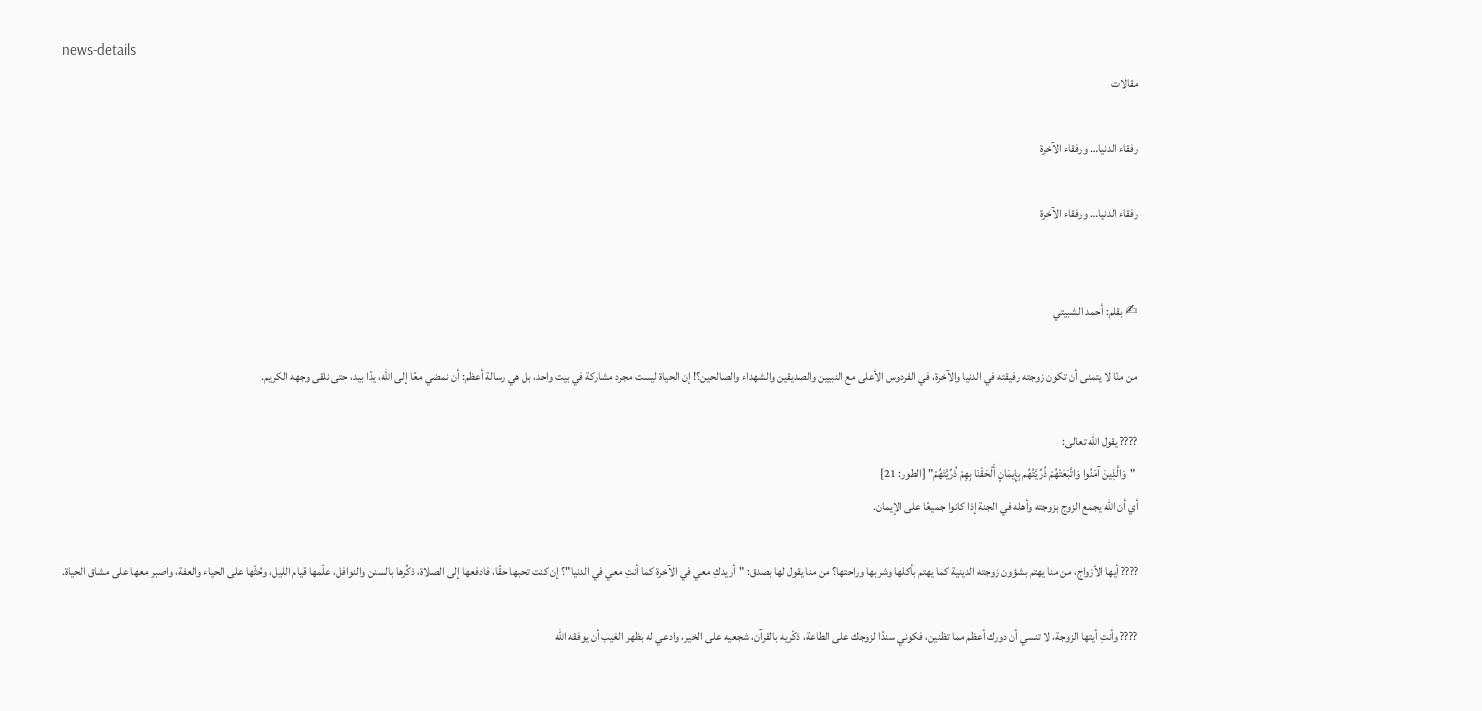news-details
مقالات

رفقاء الدنيا… ورفقاء الآخرة

رفقاء الدنيا… ورفقاء الآخرة


✍ بقلم: أحمد الشبيتي

من منّا لا يتمنى أن تكون زوجته رفيقته في الدنيا والآخرة، في الفردوس الأعلى مع النبيين والصديقين والشهداء والصالحين؟! إن الحياة ليست مجرد مشاركة في بيت واحد، بل هي رسالة أعظم: أن نمضي معًا إلى الله، يدًا بيد، حتى نلقى وجهه الكريم.

???? يقول الله تعالى:
 "وَالَّذِينَ آمَنُوا وَاتَّبَعَتْهُمْ ذُرِّيَّتُهُم بِإِيمَانٍ أَلْحَقْنَا بِهِمْ ذُرِّيَّتَهُمْ" [الطور: 21]
أي أن الله يجمع الزوج بزوجته وأهله في الجنة إذا كانوا جميعًا على الإيمان.

???? أيها الأزواج، من منا يهتم بشؤون زوجته الدينية كما يهتم بأكلها وشربها وراحتها؟ من منا يقول لها بصدق: "أريدكِ معي في الآخرة كما أنتِ معي في الدنيا"؟ إن كنت تحبها حقًا، فادفعها إلى الصلاة، ذكِّرها بالسنن والنوافل، علّمها قيام الليل، وحُثّها على الحياء والعفة، واصبر معها على مشاق الحياة.

???? وأنتِ أيتها الزوجة، لا تنسي أن دورك أعظم مما تظنين، فكوني سندًا لزوجك على الطاعة، ذكّريه بالقرآن، شجعيه على الخير، وادعي له بظهر الغيب أن يوفقه الله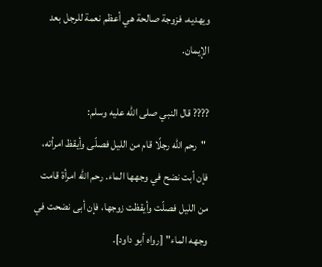ويهديه، فزوجة صالحة هي أعظم نعمة للرجل بعد الإيمان.

???? قال النبي صلى الله عليه وسلم:
 "رحم الله رجلًا قام من الليل فصلّى وأيقظ امرأته، فإن أبت نضح في وجهها الماء. رحم الله امرأة قامت من الليل فصلّت وأيقظت زوجها، فإن أبى نضحت في وجهه الماء" [رواه أبو داود].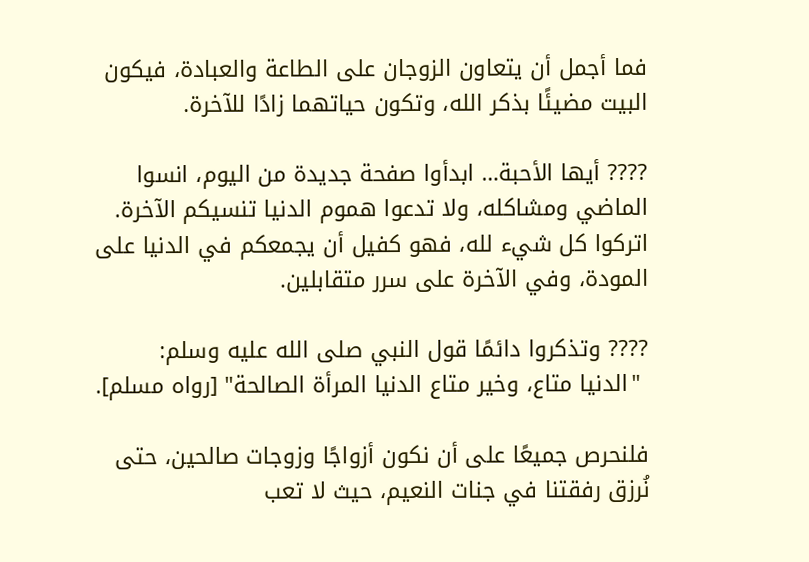فما أجمل أن يتعاون الزوجان على الطاعة والعبادة، فيكون البيت مضيئًا بذكر الله، وتكون حياتهما زادًا للآخرة.

???? أيها الأحبة… ابدأوا صفحة جديدة من اليوم، انسوا الماضي ومشاكله، ولا تدعوا هموم الدنيا تنسيكم الآخرة. اتركوا كل شيء لله، فهو كفيل أن يجمعكم في الدنيا على المودة، وفي الآخرة على سرر متقابلين.

???? وتذكروا دائمًا قول النبي صلى الله عليه وسلم:
 "الدنيا متاع، وخير متاع الدنيا المرأة الصالحة" [رواه مسلم].

فلنحرص جميعًا على أن نكون أزواجًا وزوجات صالحين، حتى نُرزق رفقتنا في جنات النعيم، حيث لا تعب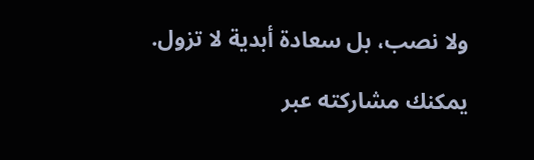ولا نصب، بل سعادة أبدية لا تزول.

يمكنك مشاركته عبر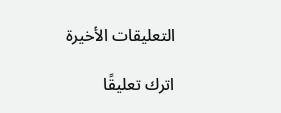التعليقات الأخيرة

اترك تعليقًا